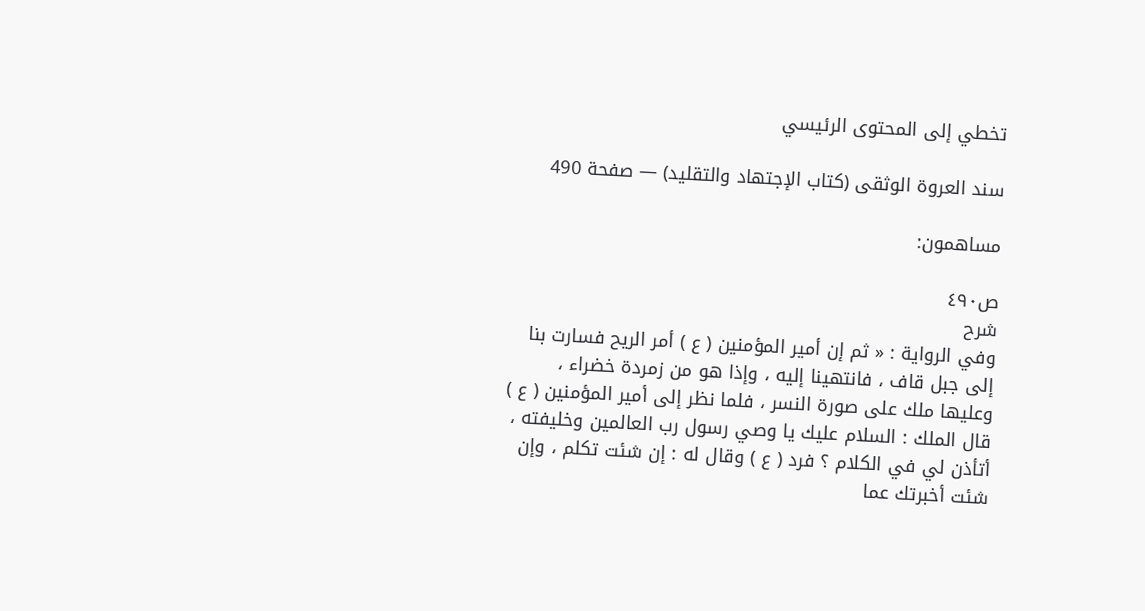تخطي إلى المحتوى الرئيسي

سند العروة الوثقى (كتاب الإجتهاد والتقليد) — صفحة 490

مساهمون:

ص٤٩٠
شرح
وفي الرواية : « ثم إن أمير المؤمنين ( ع ) أمر الريح فسارت بنا إلى جبل قاف ، فانتهينا إليه ، وإذا هو من زمردة خضراء ، وعليها ملك على صورة النسر ، فلما نظر إلى أمير المؤمنين ( ع ) قال الملك : السلام عليك يا وصي رسول رب العالمين وخليفته ، أتأذن لي في الكلام ؟ فرد ( ع ) وقال له : إن شئت تكلم ، وإن شئت أخبرتك عما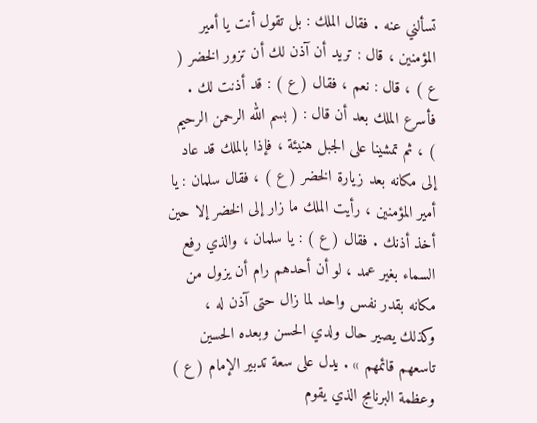تسألني عنه . فقال الملك : بل تقول أنت يا أمير المؤمنين ، قال : تريد أن آذن لك أن تزور الخضر ( ع ) ، قال : نعم ، فقال ( ع ) : قد أذنت لك . فأسرع الملك بعد أن قال : ( بسم الله الرحمن الرحيم ) ، ثم تمشينا على الجبل هنيئة ، فإذا بالملك قد عاد إلى مكانه بعد زيارة الخضر ( ع ) ، فقال سلمان : يا أمير المؤمنين ، رأيت الملك ما زار إلى الخضر إلا حين أخذ أذنك . فقال ( ع ) : يا سلمان ، والذي رفع السماء بغير عمد ، لو أن أحدهم رام أن يزول من مكانه بقدر نفس واحد لما زال حتى آذن له ، وكذلك يصير حال ولدي الحسن وبعده الحسين تاسعهم قائمهم » . يدل على سعة تدبير الإمام ( ع ) وعظمة البرنامج الذي يقوم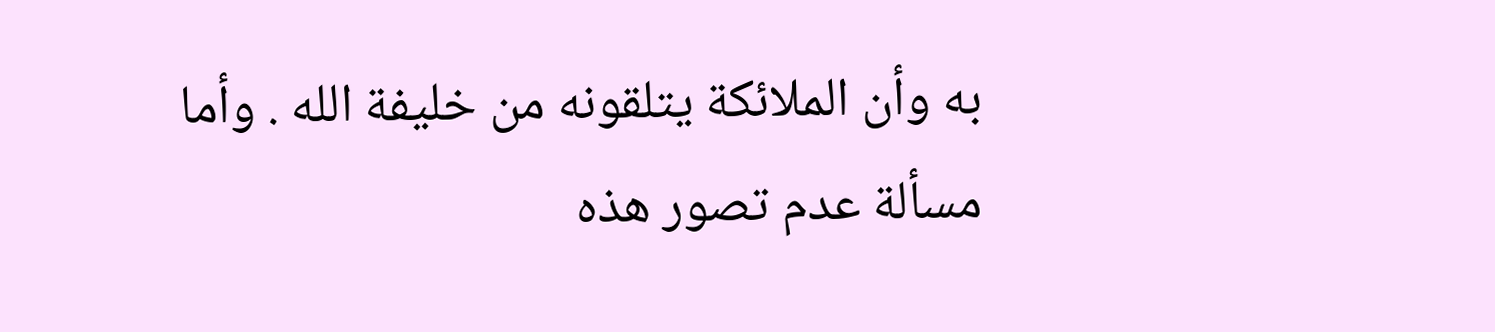به وأن الملائكة يتلقونه من خليفة الله . وأما مسألة عدم تصور هذه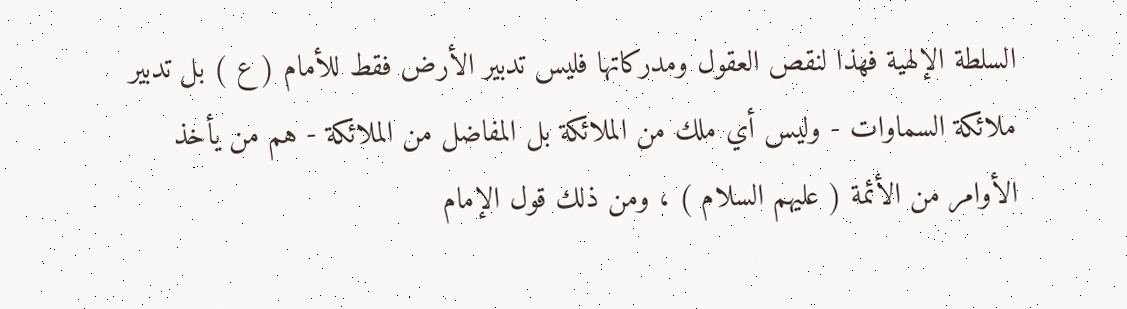السلطة الإلهية فهذا لنقص العقول ومدركاتها فليس تدبير الأرض فقط للأمام ( ع ) بل تدبير ملائكة السماوات - وليس أي ملك من الملائكة بل المفاضل من الملائكة - هم من يأخذ الأوامر من الأئمة ( عليهم السلام ) ، ومن ذلك قول الإمام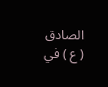الصادق ( ع ) في